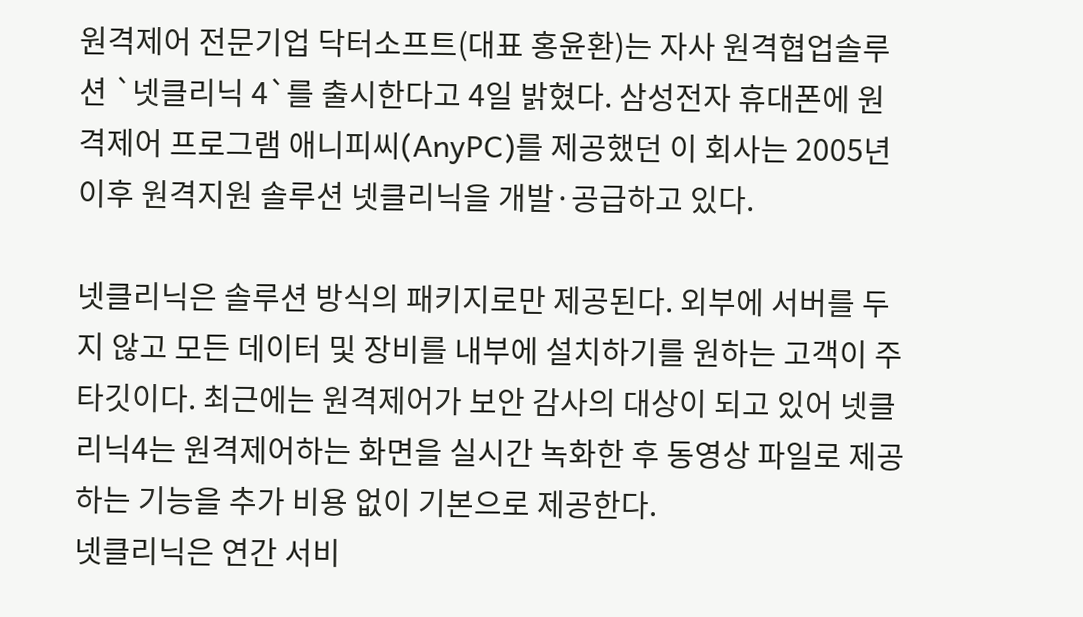원격제어 전문기업 닥터소프트(대표 홍윤환)는 자사 원격협업솔루션 `넷클리닉 4`를 출시한다고 4일 밝혔다. 삼성전자 휴대폰에 원격제어 프로그램 애니피씨(AnyPC)를 제공했던 이 회사는 2005년 이후 원격지원 솔루션 넷클리닉을 개발·공급하고 있다.

넷클리닉은 솔루션 방식의 패키지로만 제공된다. 외부에 서버를 두지 않고 모든 데이터 및 장비를 내부에 설치하기를 원하는 고객이 주 타깃이다. 최근에는 원격제어가 보안 감사의 대상이 되고 있어 넷클리닉4는 원격제어하는 화면을 실시간 녹화한 후 동영상 파일로 제공하는 기능을 추가 비용 없이 기본으로 제공한다.
넷클리닉은 연간 서비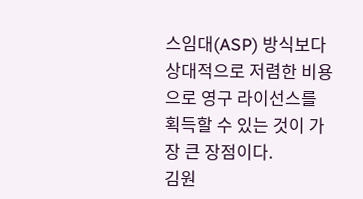스임대(ASP) 방식보다 상대적으로 저렴한 비용으로 영구 라이선스를 획득할 수 있는 것이 가장 큰 장점이다.
김원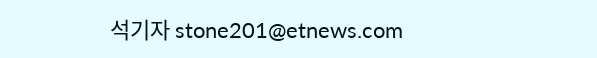석기자 stone201@etnews.com